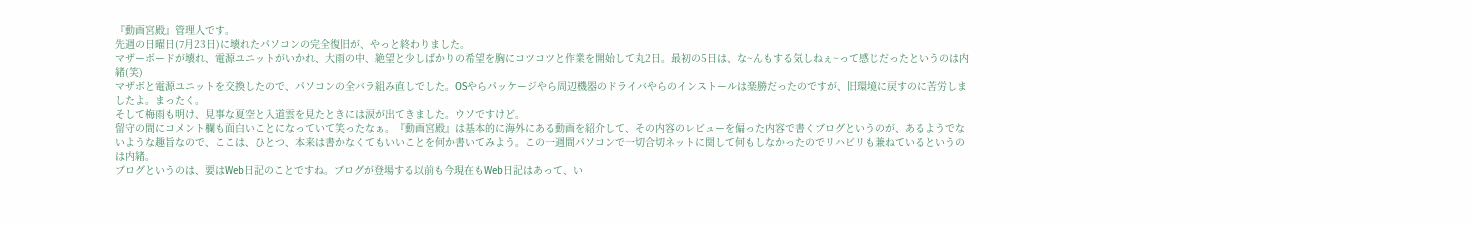『動画宮殿』管理人です。
先週の日曜日(7月23日)に壊れたパソコンの完全復旧が、やっと終わりました。
マザーボードが壊れ、電源ユニットがいかれ、大雨の中、絶望と少しばかりの希望を胸にコツコツと作業を開始して丸2日。最初の5日は、な~んもする気しねぇ~って感じだったというのは内緒(笑)
マザボと電源ユニットを交換したので、パソコンの全バラ組み直しでした。OSやらパッケージやら周辺機器のドライバやらのインストールは楽勝だったのですが、旧環境に戻すのに苦労しましたよ。まったく。
そして梅雨も明け、見事な夏空と入道雲を見たときには涙が出てきました。ウソですけど。
留守の間にコメント欄も面白いことになっていて笑ったなぁ。『動画宮殿』は基本的に海外にある動画を紹介して、その内容のレビューを偏った内容で書くブログというのが、あるようでないような趣旨なので、ここは、ひとつ、本来は書かなくてもいいことを何か書いてみよう。この一週間パソコンで一切合切ネットに関して何もしなかったのでリハビリも兼ねているというのは内緒。
ブログというのは、要はWeb日記のことですね。ブログが登場する以前も今現在もWeb日記はあって、い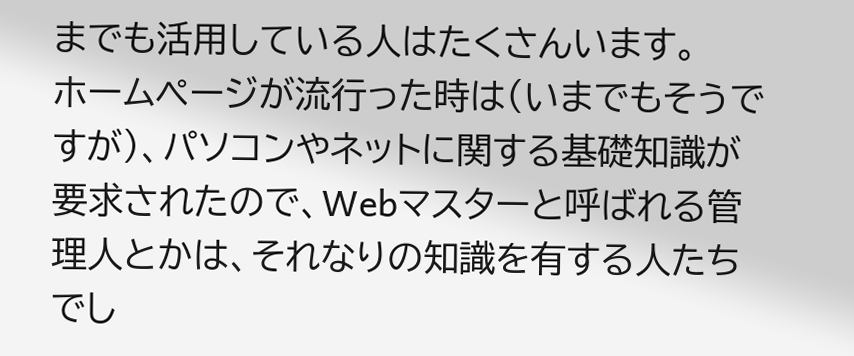までも活用している人はたくさんいます。
ホームページが流行った時は(いまでもそうですが)、パソコンやネットに関する基礎知識が要求されたので、Webマスターと呼ばれる管理人とかは、それなりの知識を有する人たちでし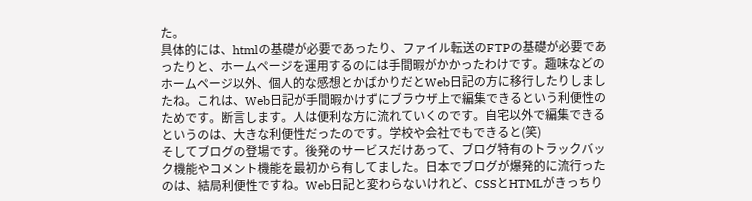た。
具体的には、htmlの基礎が必要であったり、ファイル転送のFTPの基礎が必要であったりと、ホームページを運用するのには手間暇がかかったわけです。趣味などのホームページ以外、個人的な感想とかばかりだとWeb日記の方に移行したりしましたね。これは、Web日記が手間暇かけずにブラウザ上で編集できるという利便性のためです。断言します。人は便利な方に流れていくのです。自宅以外で編集できるというのは、大きな利便性だったのです。学校や会社でもできると(笑)
そしてブログの登場です。後発のサービスだけあって、ブログ特有のトラックバック機能やコメント機能を最初から有してました。日本でブログが爆発的に流行ったのは、結局利便性ですね。Web日記と変わらないけれど、CSSとHTMLがきっちり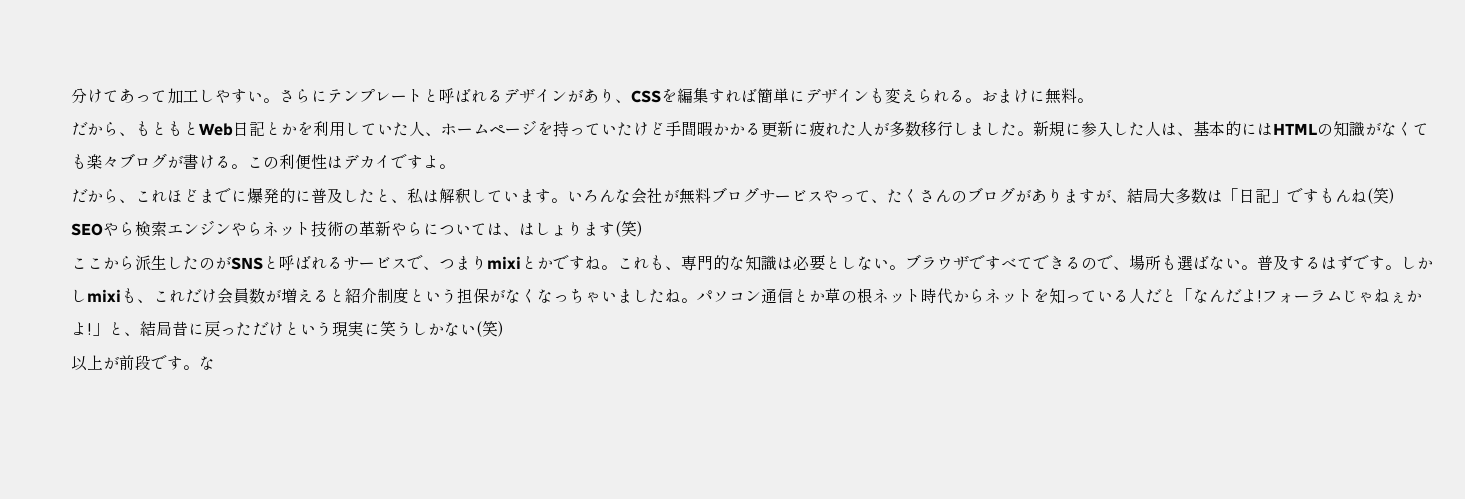分けてあって加工しやすい。さらにテンプレートと呼ばれるデザインがあり、CSSを編集すれば簡単にデザインも変えられる。おまけに無料。
だから、もともとWeb日記とかを利用していた人、ホームページを持っていたけど手間暇かかる更新に疲れた人が多数移行しました。新規に参入した人は、基本的にはHTMLの知識がなくても楽々ブログが書ける。この利便性はデカイですよ。
だから、これほどまでに爆発的に普及したと、私は解釈しています。いろんな会社が無料ブログサービスやって、たくさんのブログがありますが、結局大多数は「日記」ですもんね(笑)
SEOやら検索エンジンやらネット技術の革新やらについては、はしょります(笑)
ここから派生したのがSNSと呼ばれるサービスで、つまりmixiとかですね。これも、専門的な知識は必要としない。ブラウザですべてできるので、場所も選ばない。普及するはずです。しかしmixiも、これだけ会員数が増えると紹介制度という担保がなくなっちゃいましたね。パソコン通信とか草の根ネット時代からネットを知っている人だと「なんだよ!フォーラムじゃねぇかよ!」と、結局昔に戻っただけという現実に笑うしかない(笑)
以上が前段です。な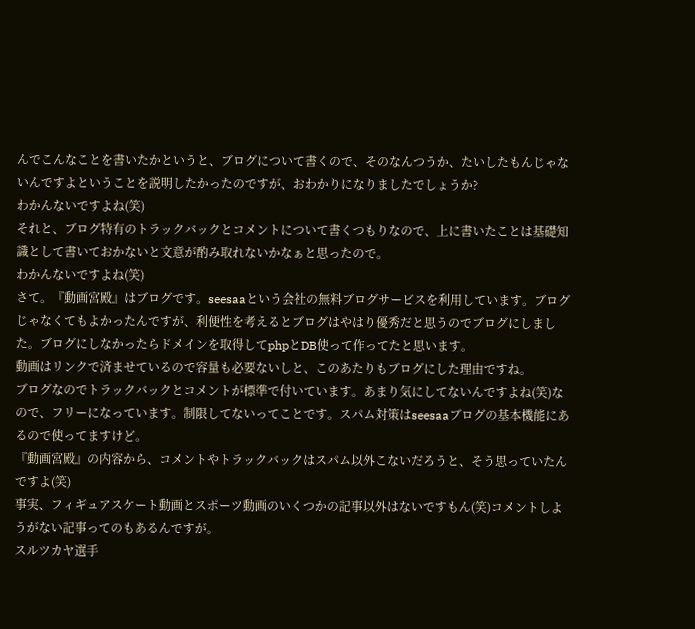んでこんなことを書いたかというと、ブログについて書くので、そのなんつうか、たいしたもんじゃないんですよということを説明したかったのですが、おわかりになりましたでしょうか?
わかんないですよね(笑)
それと、ブログ特有のトラックバックとコメントについて書くつもりなので、上に書いたことは基礎知識として書いておかないと文意が酌み取れないかなぁと思ったので。
わかんないですよね(笑)
さて。『動画宮殿』はブログです。seesaaという会社の無料ブログサービスを利用しています。ブログじゃなくてもよかったんですが、利便性を考えるとブログはやはり優秀だと思うのでブログにしました。ブログにしなかったらドメインを取得してphpとDB使って作ってたと思います。
動画はリンクで済ませているので容量も必要ないしと、このあたりもブログにした理由ですね。
ブログなのでトラックバックとコメントが標準で付いています。あまり気にしてないんですよね(笑)なので、フリーになっています。制限してないってことです。スパム対策はseesaaブログの基本機能にあるので使ってますけど。
『動画宮殿』の内容から、コメントやトラックバックはスパム以外こないだろうと、そう思っていたんですよ(笑)
事実、フィギュアスケート動画とスポーツ動画のいくつかの記事以外はないですもん(笑)コメントしようがない記事ってのもあるんですが。
スルツカヤ選手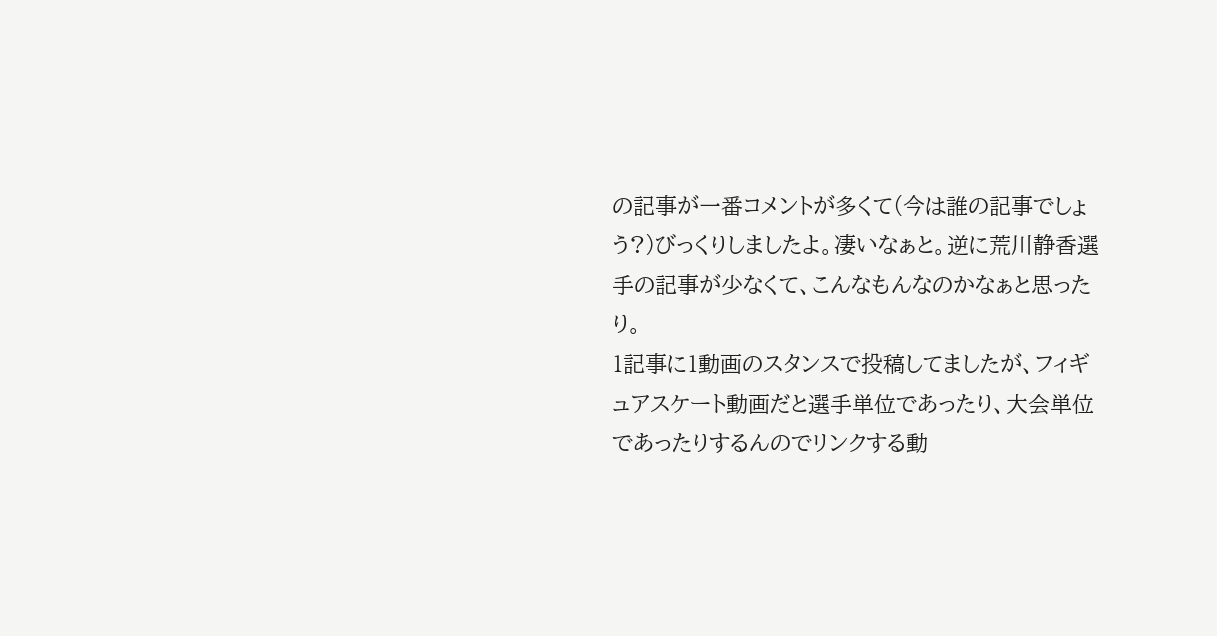の記事が一番コメントが多くて(今は誰の記事でしょう?)びっくりしましたよ。凄いなぁと。逆に荒川静香選手の記事が少なくて、こんなもんなのかなぁと思ったり。
1記事に1動画のスタンスで投稿してましたが、フィギュアスケート動画だと選手単位であったり、大会単位であったりするんのでリンクする動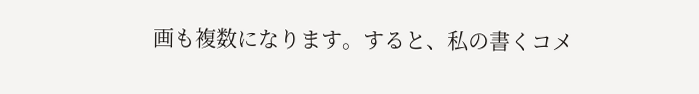画も複数になります。すると、私の書くコメ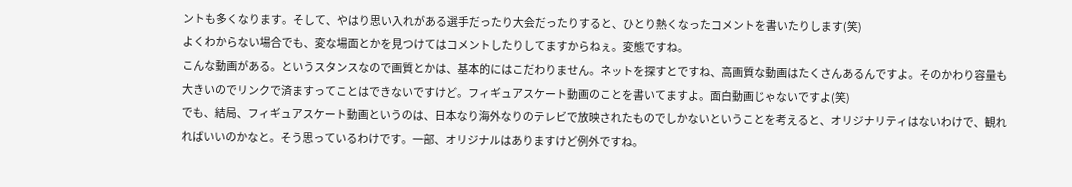ントも多くなります。そして、やはり思い入れがある選手だったり大会だったりすると、ひとり熱くなったコメントを書いたりします(笑)
よくわからない場合でも、変な場面とかを見つけてはコメントしたりしてますからねぇ。変態ですね。
こんな動画がある。というスタンスなので画質とかは、基本的にはこだわりません。ネットを探すとですね、高画質な動画はたくさんあるんですよ。そのかわり容量も大きいのでリンクで済ますってことはできないですけど。フィギュアスケート動画のことを書いてますよ。面白動画じゃないですよ(笑)
でも、結局、フィギュアスケート動画というのは、日本なり海外なりのテレビで放映されたものでしかないということを考えると、オリジナリティはないわけで、観れればいいのかなと。そう思っているわけです。一部、オリジナルはありますけど例外ですね。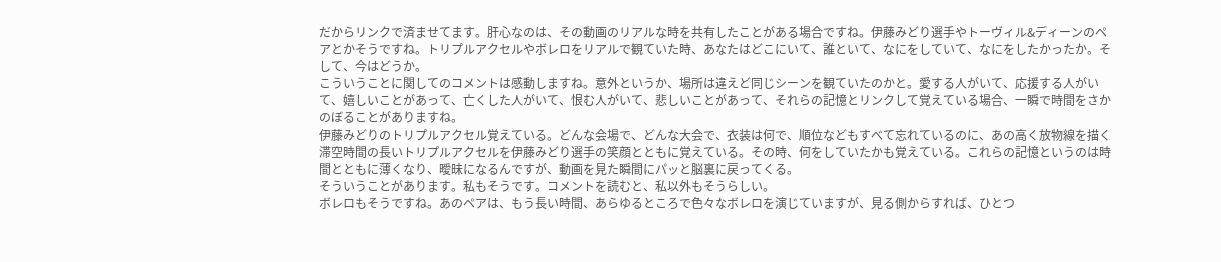だからリンクで済ませてます。肝心なのは、その動画のリアルな時を共有したことがある場合ですね。伊藤みどり選手やトーヴィル&ディーンのペアとかそうですね。トリプルアクセルやボレロをリアルで観ていた時、あなたはどこにいて、誰といて、なにをしていて、なにをしたかったか。そして、今はどうか。
こういうことに関してのコメントは感動しますね。意外というか、場所は違えど同じシーンを観ていたのかと。愛する人がいて、応援する人がいて、嬉しいことがあって、亡くした人がいて、恨む人がいて、悲しいことがあって、それらの記憶とリンクして覚えている場合、一瞬で時間をさかのぼることがありますね。
伊藤みどりのトリプルアクセル覚えている。どんな会場で、どんな大会で、衣装は何で、順位などもすべて忘れているのに、あの高く放物線を描く滞空時間の長いトリプルアクセルを伊藤みどり選手の笑顔とともに覚えている。その時、何をしていたかも覚えている。これらの記憶というのは時間とともに薄くなり、曖昧になるんですが、動画を見た瞬間にパッと脳裏に戻ってくる。
そういうことがあります。私もそうです。コメントを読むと、私以外もそうらしい。
ボレロもそうですね。あのペアは、もう長い時間、あらゆるところで色々なボレロを演じていますが、見る側からすれば、ひとつ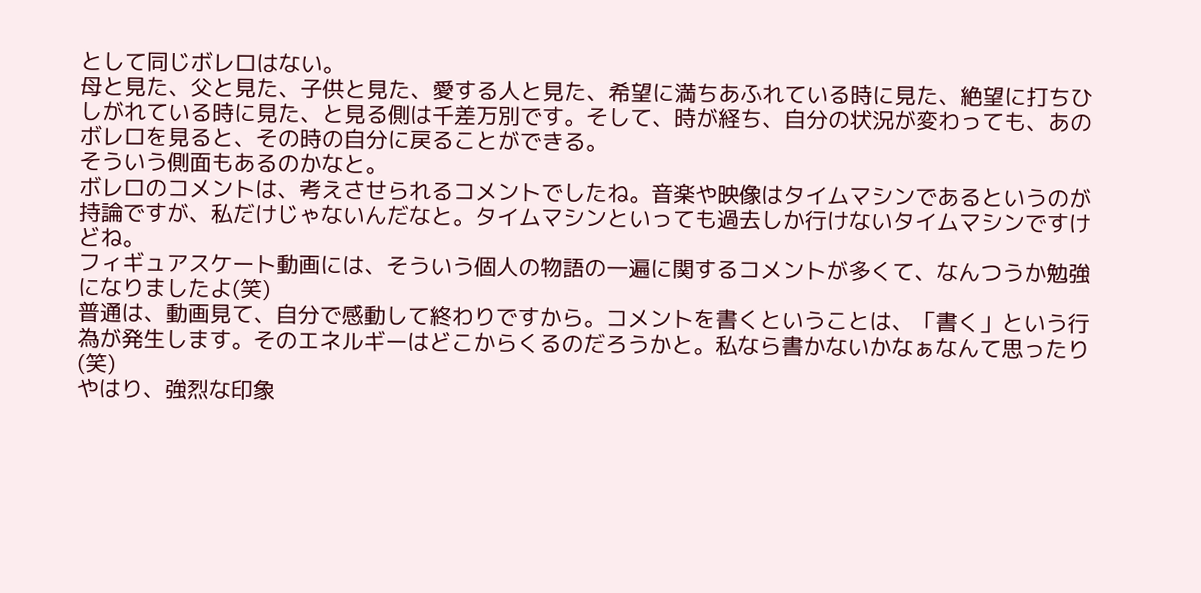として同じボレロはない。
母と見た、父と見た、子供と見た、愛する人と見た、希望に満ちあふれている時に見た、絶望に打ちひしがれている時に見た、と見る側は千差万別です。そして、時が経ち、自分の状況が変わっても、あのボレロを見ると、その時の自分に戻ることができる。
そういう側面もあるのかなと。
ボレロのコメントは、考えさせられるコメントでしたね。音楽や映像はタイムマシンであるというのが持論ですが、私だけじゃないんだなと。タイムマシンといっても過去しか行けないタイムマシンですけどね。
フィギュアスケート動画には、そういう個人の物語の一遍に関するコメントが多くて、なんつうか勉強になりましたよ(笑)
普通は、動画見て、自分で感動して終わりですから。コメントを書くということは、「書く」という行為が発生します。そのエネルギーはどこからくるのだろうかと。私なら書かないかなぁなんて思ったり(笑)
やはり、強烈な印象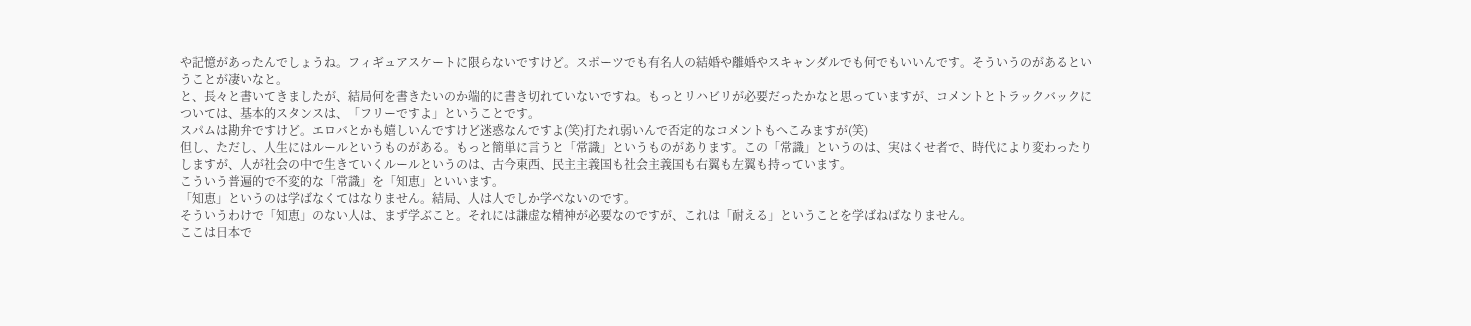や記憶があったんでしょうね。フィギュアスケートに限らないですけど。スポーツでも有名人の結婚や離婚やスキャンダルでも何でもいいんです。そういうのがあるということが凄いなと。
と、長々と書いてきましたが、結局何を書きたいのか端的に書き切れていないですね。もっとリハビリが必要だったかなと思っていますが、コメントとトラックバックについては、基本的スタンスは、「フリーですよ」ということです。
スパムは勘弁ですけど。エロバとかも嬉しいんですけど迷惑なんですよ(笑)打たれ弱いんで否定的なコメントもへこみますが(笑)
但し、ただし、人生にはルールというものがある。もっと簡単に言うと「常識」というものがあります。この「常識」というのは、実はくせ者で、時代により変わったりしますが、人が社会の中で生きていくルールというのは、古今東西、民主主義国も社会主義国も右翼も左翼も持っています。
こういう普遍的で不変的な「常識」を「知恵」といいます。
「知恵」というのは学ばなくてはなりません。結局、人は人でしか学べないのです。
そういうわけで「知恵」のない人は、まず学ぶこと。それには謙虚な精神が必要なのですが、これは「耐える」ということを学ばねばなりません。
ここは日本で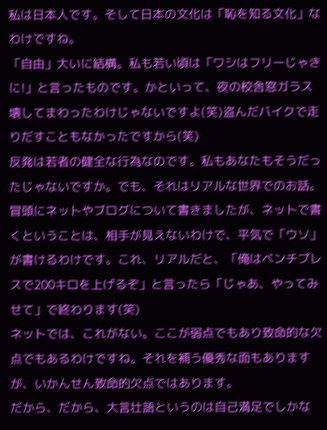私は日本人です。そして日本の文化は「恥を知る文化」なわけですね。
「自由」大いに結構。私も若い頃は「ワシはフリーじゃきに!」と言ったものです。かといって、夜の校舎窓ガラス壊してまわったわけじゃないですよ(笑)盗んだバイクで走りだすこともなかったですから(笑)
反発は若者の健全な行為なのです。私もあなたもそうだったじゃないですか。でも、それはリアルな世界でのお話。
冒頭にネットやブログについて書きましたが、ネットで書くということは、相手が見えないわけで、平気で「ウソ」が書けるわけです。これ、リアルだと、「俺はベンチプレスで200キロを上げるぞ」と言ったら「じゃあ、やってみせて」で終わります(笑)
ネットでは、これがない。ここが弱点でもあり致命的な欠点でもあるわけですね。それを補う優秀な面もありますが、いかんせん致命的欠点ではあります。
だから、だから、大言壮語というのは自己満足でしかな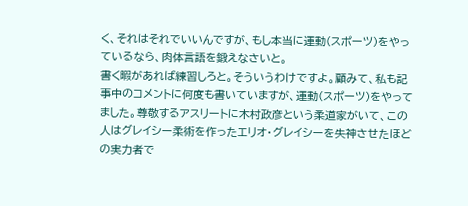く、それはそれでいいんですが、もし本当に運動(スポーツ)をやっているなら、肉体言語を鍛えなさいと。
書く暇があれば練習しろと。そういうわけですよ。顧みて、私も記事中のコメントに何度も書いていますが、運動(スポーツ)をやってました。尊敬するアスリートに木村政彦という柔道家がいて、この人はグレイシー柔術を作ったエリオ・グレイシーを失神させたほどの実力者で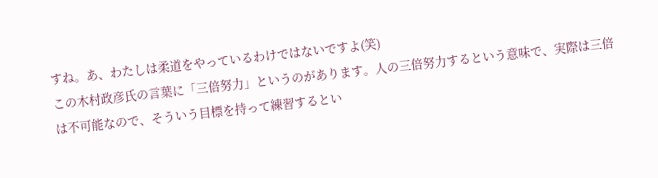すね。あ、わたしは柔道をやっているわけではないですよ(笑)
この木村政彦氏の言葉に「三倍努力」というのがあります。人の三倍努力するという意味で、実際は三倍は不可能なので、そういう目標を持って練習するとい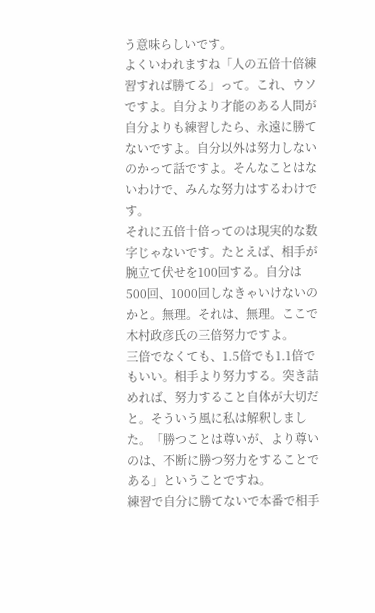う意味らしいです。
よくいわれますね「人の五倍十倍練習すれば勝てる」って。これ、ウソですよ。自分より才能のある人間が自分よりも練習したら、永遠に勝てないですよ。自分以外は努力しないのかって話ですよ。そんなことはないわけで、みんな努力はするわけです。
それに五倍十倍ってのは現実的な数字じゃないです。たとえば、相手が腕立て伏せを100回する。自分は500回、1000回しなきゃいけないのかと。無理。それは、無理。ここで木村政彦氏の三倍努力ですよ。
三倍でなくても、1.5倍でも1.1倍でもいい。相手より努力する。突き詰めれば、努力すること自体が大切だと。そういう風に私は解釈しました。「勝つことは尊いが、より尊いのは、不断に勝つ努力をすることである」ということですね。
練習で自分に勝てないで本番で相手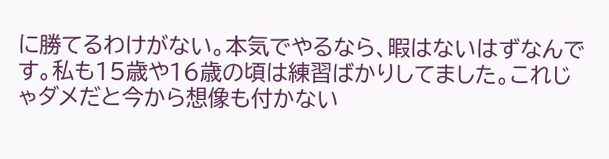に勝てるわけがない。本気でやるなら、暇はないはずなんです。私も15歳や16歳の頃は練習ばかりしてました。これじゃダメだと今から想像も付かない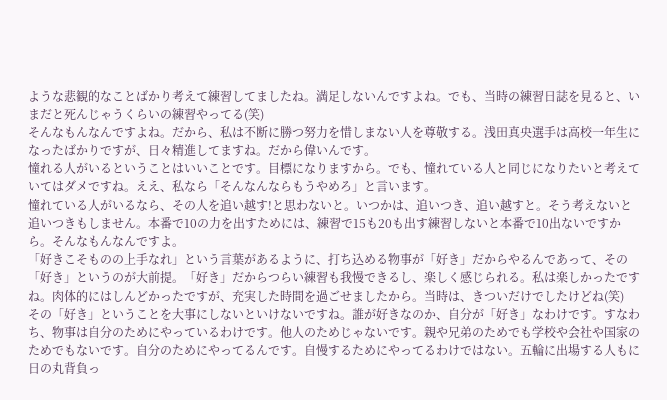ような悲観的なことばかり考えて練習してましたね。満足しないんですよね。でも、当時の練習日誌を見ると、いまだと死んじゃうくらいの練習やってる(笑)
そんなもんなんですよね。だから、私は不断に勝つ努力を惜しまない人を尊敬する。浅田真央選手は高校一年生になったばかりですが、日々精進してますね。だから偉いんです。
憧れる人がいるということはいいことです。目標になりますから。でも、憧れている人と同じになりたいと考えていてはダメですね。ええ、私なら「そんなんならもうやめろ」と言います。
憧れている人がいるなら、その人を追い越す!と思わないと。いつかは、追いつき、追い越すと。そう考えないと追いつきもしません。本番で10の力を出すためには、練習で15も20も出す練習しないと本番で10出ないですから。そんなもんなんですよ。
「好きこそものの上手なれ」という言葉があるように、打ち込める物事が「好き」だからやるんであって、その「好き」というのが大前提。「好き」だからつらい練習も我慢できるし、楽しく感じられる。私は楽しかったですね。肉体的にはしんどかったですが、充実した時間を過ごせましたから。当時は、きついだけでしたけどね(笑)
その「好き」ということを大事にしないといけないですね。誰が好きなのか、自分が「好き」なわけです。すなわち、物事は自分のためにやっているわけです。他人のためじゃないです。親や兄弟のためでも学校や会社や国家のためでもないです。自分のためにやってるんです。自慢するためにやってるわけではない。五輪に出場する人もに日の丸背負っ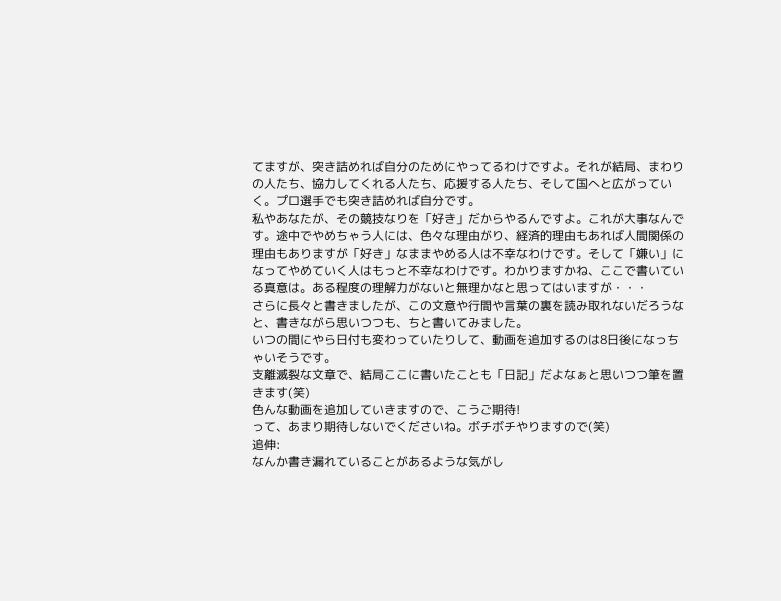てますが、突き詰めれば自分のためにやってるわけですよ。それが結局、まわりの人たち、協力してくれる人たち、応援する人たち、そして国へと広がっていく。プロ選手でも突き詰めれば自分です。
私やあなたが、その競技なりを「好き」だからやるんですよ。これが大事なんです。途中でやめちゃう人には、色々な理由がり、経済的理由もあれば人間関係の理由もありますが「好き」なままやめる人は不幸なわけです。そして「嫌い」になってやめていく人はもっと不幸なわけです。わかりますかね、ここで書いている真意は。ある程度の理解力がないと無理かなと思ってはいますが・・・
さらに長々と書きましたが、この文意や行間や言葉の裏を読み取れないだろうなと、書きながら思いつつも、ちと書いてみました。
いつの間にやら日付も変わっていたりして、動画を追加するのは8日後になっちゃいそうです。
支離滅裂な文章で、結局ここに書いたことも「日記」だよなぁと思いつつ筆を置きます(笑)
色んな動画を追加していきますので、こうご期待!
って、あまり期待しないでくださいね。ボチボチやりますので(笑)
追伸:
なんか書き漏れていることがあるような気がし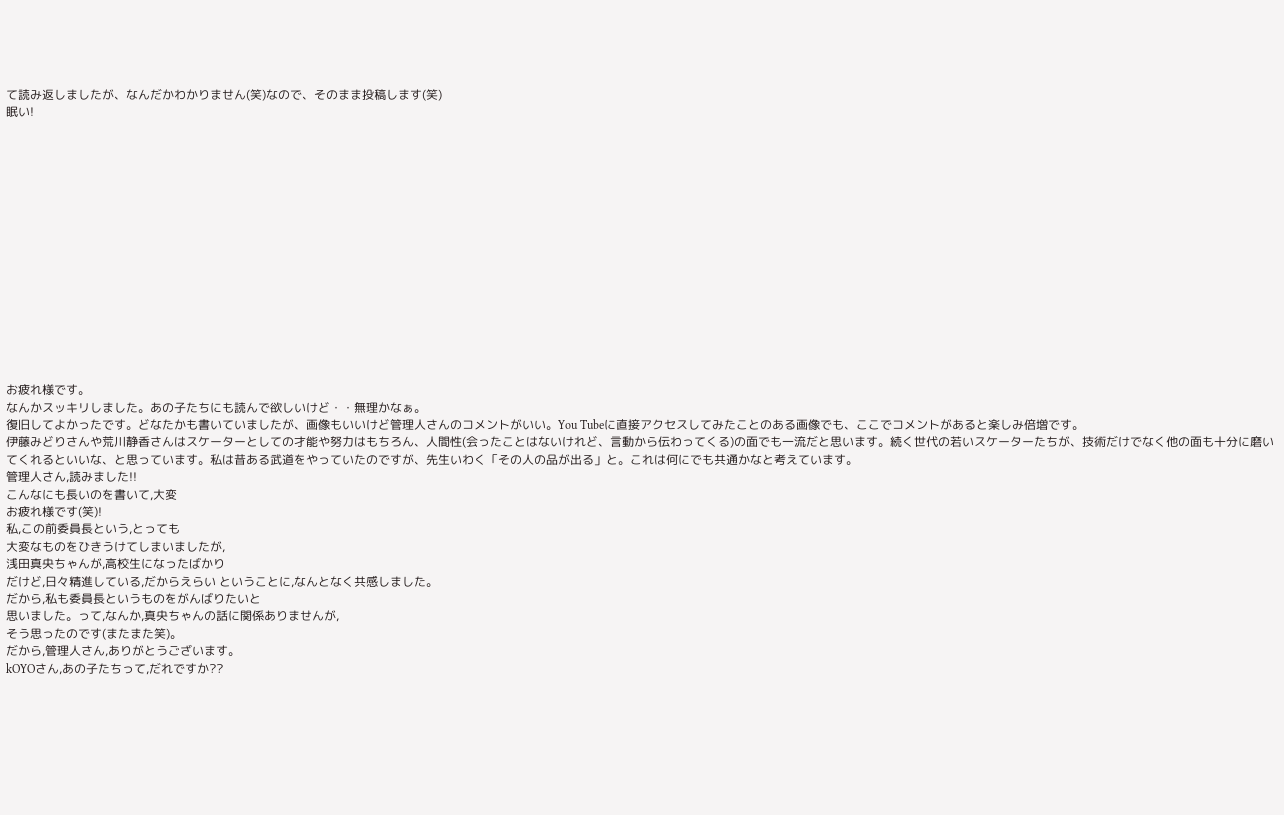て読み返しましたが、なんだかわかりません(笑)なので、そのまま投稿します(笑)
眠い!















お疲れ様です。
なんかスッキリしました。あの子たちにも読んで欲しいけど・・無理かなぁ。
復旧してよかったです。どなたかも書いていましたが、画像もいいけど管理人さんのコメントがいい。You Tubeに直接アクセスしてみたことのある画像でも、ここでコメントがあると楽しみ倍増です。
伊藤みどりさんや荒川静香さんはスケーターとしての才能や努力はもちろん、人間性(会ったことはないけれど、言動から伝わってくる)の面でも一流だと思います。続く世代の若いスケーターたちが、技術だけでなく他の面も十分に磨いてくれるといいな、と思っています。私は昔ある武道をやっていたのですが、先生いわく「その人の品が出る」と。これは何にでも共通かなと考えています。
管理人さん,読みました!!
こんなにも長いのを書いて,大変
お疲れ様です(笑)!
私,この前委員長という,とっても
大変なものをひきうけてしまいましたが,
浅田真央ちゃんが,高校生になったばかり
だけど,日々精進している,だからえらい ということに,なんとなく共感しました。
だから,私も委員長というものをがんばりたいと
思いました。って,なんか,真央ちゃんの話に関係ありませんが,
そう思ったのです(またまた笑)。
だから,管理人さん,ありがとうございます。
kOYOさん,あの子たちって,だれですか??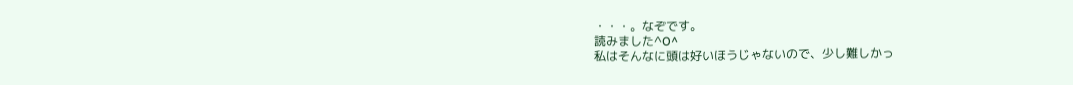・・・。なぞです。
読みました^O^
私はそんなに頭は好いほうじゃないので、少し難しかっ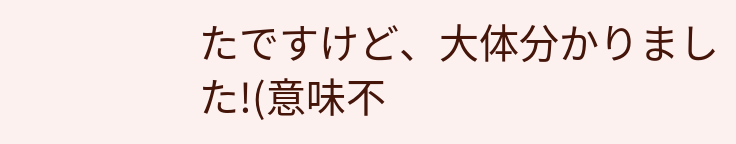たですけど、大体分かりました!(意味不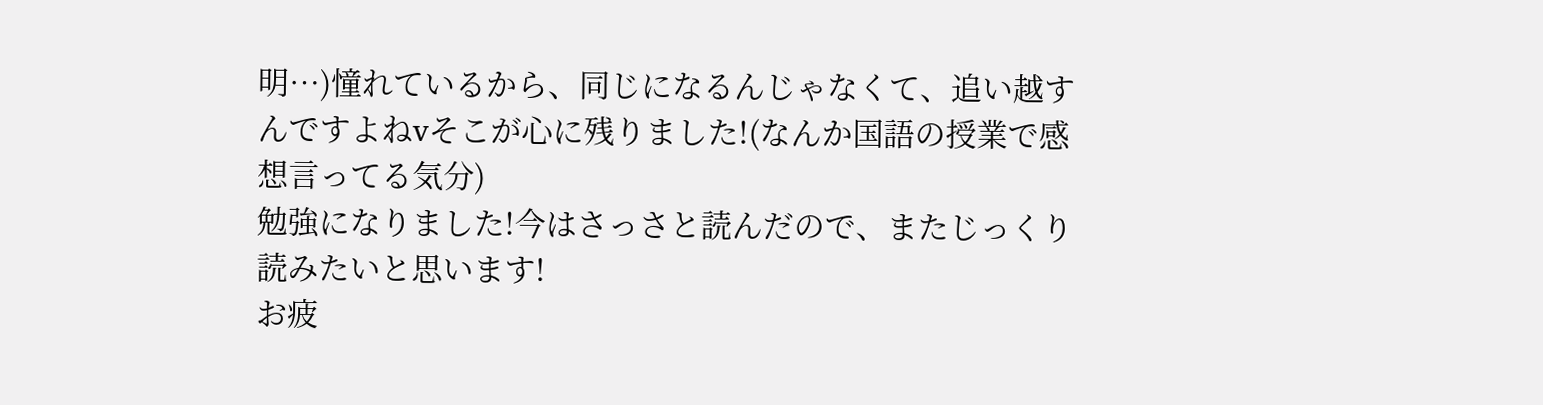明…)憧れているから、同じになるんじゃなくて、追い越すんですよねvそこが心に残りました!(なんか国語の授業で感想言ってる気分)
勉強になりました!今はさっさと読んだので、またじっくり読みたいと思います!
お疲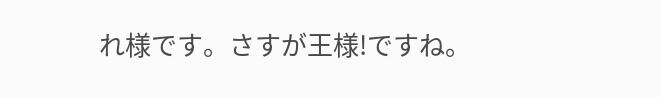れ様です。さすが王様!ですね。